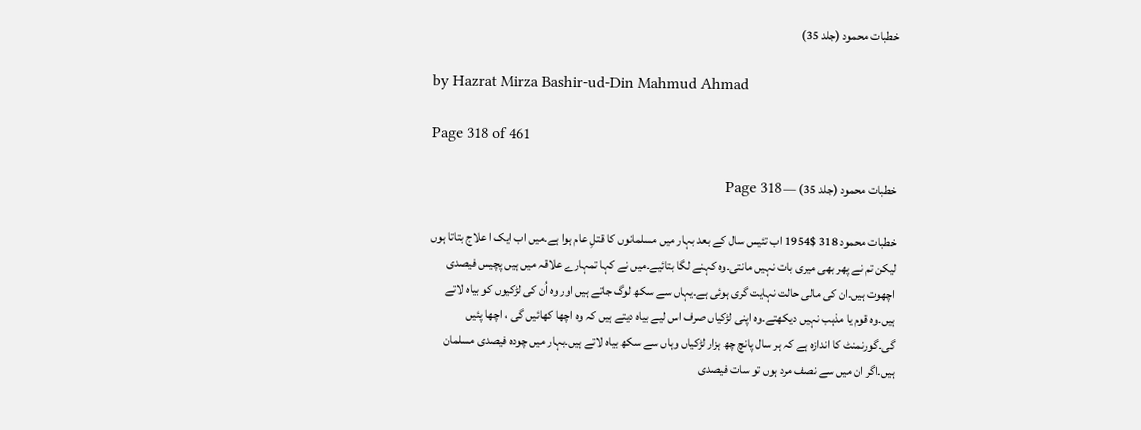خطبات محمود (جلد 35)

by Hazrat Mirza Bashir-ud-Din Mahmud Ahmad

Page 318 of 461

خطبات محمود (جلد 35) — Page 318

خطبات محمود 318 $1954 اب تئیس سال کے بعد بہار میں مسلمانوں کا قتلِ عام ہوا ہے۔میں اب ایک ا علاج بتاتا ہوں لیکن تم نے پھر بھی میری بات نہیں مانتی۔وہ کہنے لگا بتائیے۔میں نے کہا تمہارے علاقہ میں ہیں پچیس فیصدی اچھوت ہیں۔ان کی مالی حالت نہایت گری ہوئی ہے۔یہاں سے سکھ لوگ جاتے ہیں اور وہ اُن کی لڑکیوں کو بیاہ لاتے ہیں۔وہ قوم یا مذہب نہیں دیکھتے۔وہ اپنی لڑکیاں صرف اس لیے بیاہ دیتے ہیں کہ وہ اچھا کھائیں گی ، اچھا پئیں گی۔گورنمنٹ کا اندازہ ہے کہ ہر سال پانچ چھ ہزار لڑکیاں وہاں سے سکھ بیاہ لاتے ہیں۔بہار میں چودہ فیصدی مسلمان ہیں۔اگر ان میں سے نصف مرد ہوں تو سات فیصدی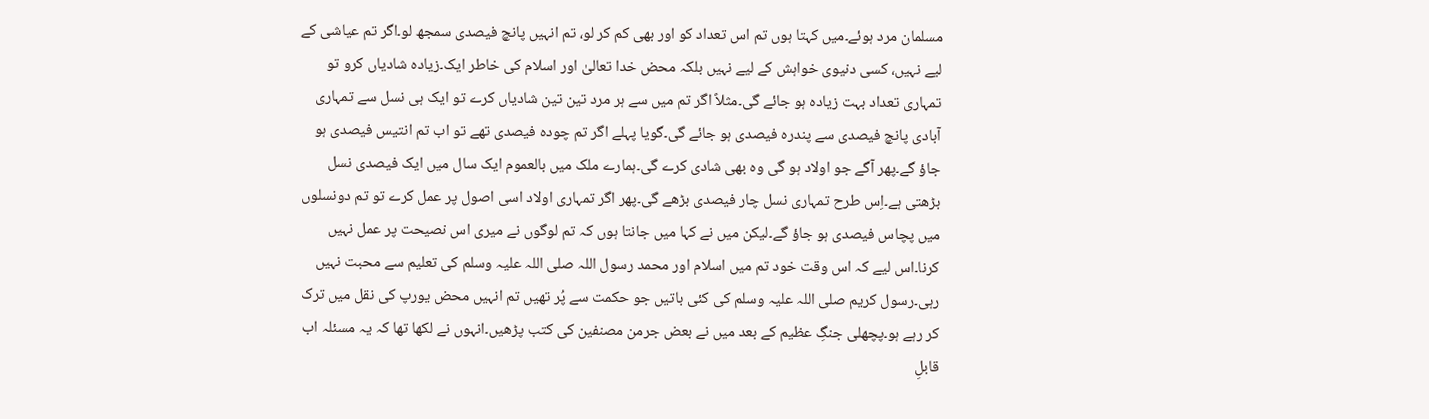مسلمان مرد ہوئے۔میں کہتا ہوں تم اس تعداد کو اور بھی کم کر لو، تم انہیں پانچ فیصدی سمجھ لو۔اگر تم عیاشی کے لیے نہیں، کسی دنیوی خواہش کے لیے نہیں بلکہ محض خدا تعالیٰ اور اسلام کی خاطر ایک۔زیادہ شادیاں کرو تو تمہاری تعداد بہت زیادہ ہو جائے گی۔مثلاً اگر تم میں سے ہر مرد تین تین شادیاں کرے تو ایک ہی نسل سے تمہاری آبادی پانچ فیصدی سے پندرہ فیصدی ہو جائے گی۔گویا پہلے اگر تم چودہ فیصدی تھے تو اب تم انتیس فیصدی ہو جاؤ گے۔پھر آگے جو اولاد ہو گی وہ بھی شادی کرے گی۔ہمارے ملک میں بالعموم ایک سال میں ایک فیصدی نسل بڑھتی ہے۔اِس طرح تمہاری نسل چار فیصدی بڑھے گی۔پھر اگر تمہاری اولاد اسی اصول پر عمل کرے تو تم دونسلوں میں پچاس فیصدی ہو جاؤ گے۔لیکن میں نے کہا میں جانتا ہوں کہ تم لوگوں نے میری اس نصیحت پر عمل نہیں کرنا۔اس لیے کہ اس وقت خود تم میں اسلام اور محمد رسول اللہ صلی اللہ علیہ وسلم کی تعلیم سے محبت نہیں رہی۔رسول کریم صلی اللہ علیہ وسلم کی کئی باتیں جو حکمت سے پُر تھیں تم انہیں محض یورپ کی نقل میں ترک کر رہے ہو۔پچھلی جنگِ عظیم کے بعد میں نے بعض جرمن مصنفین کی کتب پڑھیں۔انہوں نے لکھا تھا کہ یہ مسئلہ اب قابلِ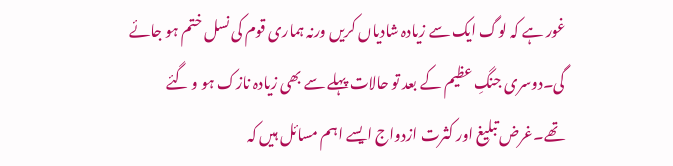غور ہے کہ لوگ ایک سے زیادہ شادیاں کریں ورنہ ہماری قوم کی نسل ختم ہو جائے گی۔دوسری جنگِ عظیم کے بعد تو حالات پہلے سے بھی زیادہ نازک ہو و گئے تھے۔غرض تبلیغ اور کثرت ازدواج ایسے اہم مسائل ہیں کہ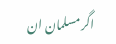اگر مسلمان ان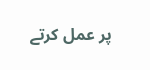پر عمل کرتے